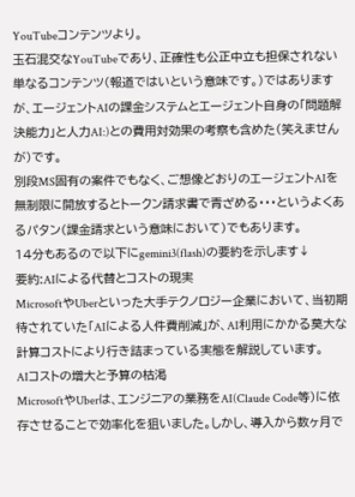YouTubeコンテンツより。
玉石混交なYouTubeであり、正確性も公正中立も担保されない単なるコンテンツ(報道ではいという意味です。)ではありますが、エージェントAIの課金システムとエージェント自身の「問題解決能力」と人力AI:)との費用対効果の考察も含めた(笑えませんが)です。
別段MS固有の案件でもなく、ご想像どおりのエージェントAIを無制限に開放するとトークン請求書で青ざめる・・・というよくあるパタン(課金請求という意味において)でもあります。
14分もあるので以下にgemini3(flash)の要約を示します↓
要約:AIによる代替とコストの現実
MicrosoftやUberといった大手テクノロジー企業において、当初期待されていた「AIによる人件費削減」が、AI利用にかかる莫大な計算コストにより行き詰まっている実態を解説しています。
AIコストの増大と予算の枯渇
MicrosoftやUberは、エンジニアの業務をAI(Claude Code等)に依存させることで効率化を狙いました。しかし、導入から数ヶ月で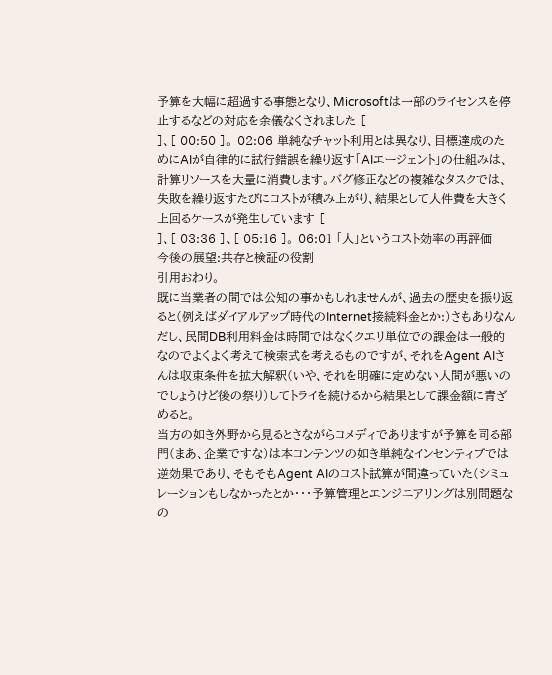予算を大幅に超過する事態となり、Microsoftは一部のライセンスを停止するなどの対応を余儀なくされました [
]、[ 00:50 ]。 02:06 単純なチャット利用とは異なり、目標達成のためにAIが自律的に試行錯誤を繰り返す「AIエージェント」の仕組みは、計算リソースを大量に消費します。バグ修正などの複雑なタスクでは、失敗を繰り返すたびにコストが積み上がり、結果として人件費を大きく上回るケースが発生しています [
]、[ 03:36 ]、[ 05:16 ]。 06:01 「人」というコスト効率の再評価
今後の展望:共存と検証の役割
引用おわり。
既に当業者の間では公知の事かもしれませんが、過去の歴史を振り返ると(例えばダイアルアップ時代のInternet接続料金とか:)さもありなんだし、民間DB利用料金は時間ではなくクエリ単位での課金は一般的なのでよくよく考えて検索式を考えるものですが、それをAgent AIさんは収束条件を拡大解釈(いや、それを明確に定めない人間が悪いのでしょうけど後の祭り)してトライを続けるから結果として課金額に青ざめると。
当方の如き外野から見るとさながらコメディでありますが予算を司る部門(まあ、企業ですな)は本コンテンツの如き単純なインセンティブでは逆効果であり、そもそもAgent AIのコスト試算が間違っていた(シミュレーションもしなかったとか・・・予算管理とエンジニアリングは別問題なの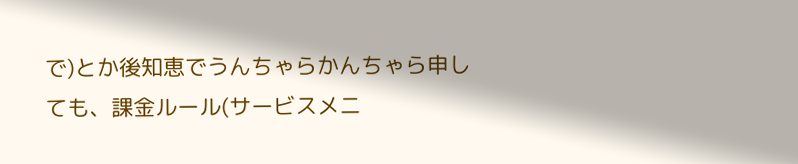で)とか後知恵でうんちゃらかんちゃら申しても、課金ルール(サービスメニ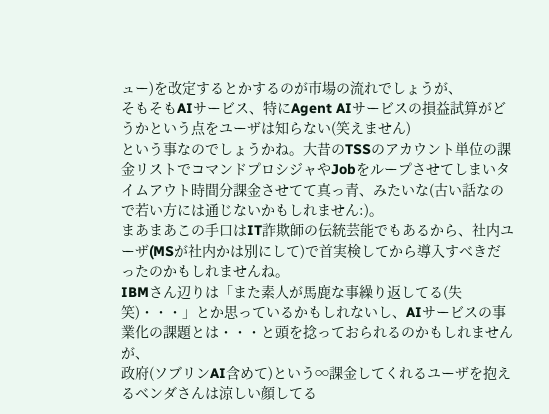ュー)を改定するとかするのが市場の流れでしょうが、
そもそもAIサービス、特にAgent AIサービスの損益試算がどうかという点をユーザは知らない(笑えません)
という事なのでしょうかね。大昔のTSSのアカウント単位の課金リストでコマンドプロシジャやJobをループさせてしまいタイムアウト時間分課金させてて真っ青、みたいな(古い話なので若い方には通じないかもしれません:)。
まあまあこの手口はIT詐欺師の伝統芸能でもあるから、社内ユーザ(MSが社内かは別にして)で首実検してから導入すべきだったのかもしれませんね。
IBMさん辺りは「また素人が馬鹿な事繰り返してる(失笑)・・・」とか思っているかもしれないし、AIサービスの事業化の課題とは・・・と頭を捻っておられるのかもしれませんが、
政府(ソブリンAI含めて)という∞課金してくれるユーザを抱えるベンダさんは涼しい顔してる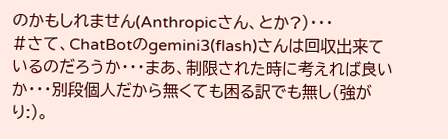のかもしれません(Anthropicさん、とか?)・・・
#さて、ChatBotのgemini3(flash)さんは回収出来ているのだろうか・・・まあ、制限された時に考えれば良いか・・・別段個人だから無くても困る訳でも無し(強がり:)。